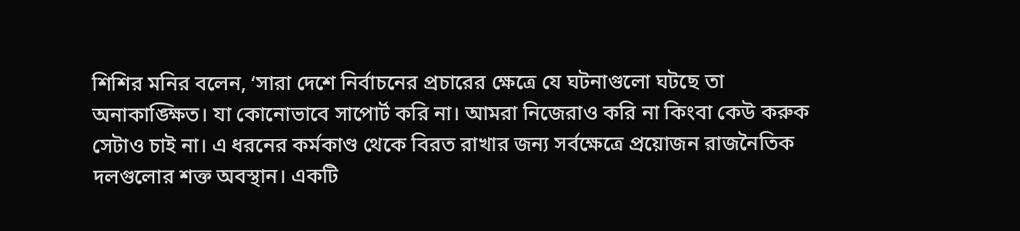শিশির মনির বলেন, ‘সারা দেশে নির্বাচনের প্রচারের ক্ষেত্রে যে ঘটনাগুলো ঘটছে তা অনাকাঙ্ক্ষিত। যা কোনোভাবে সাপোর্ট করি না। আমরা নিজেরাও করি না কিংবা কেউ করুক সেটাও চাই না। এ ধরনের কর্মকাণ্ড থেকে বিরত রাখার জন্য সর্বক্ষেত্রে প্রয়োজন রাজনৈতিক দলগুলোর শক্ত অবস্থান। একটি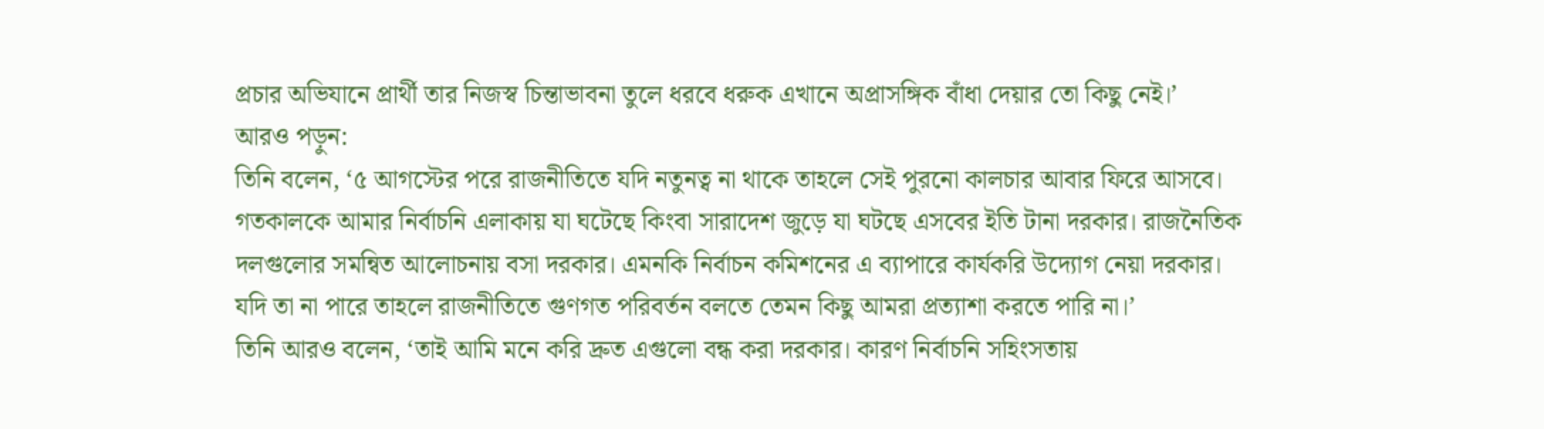প্রচার অভিযানে প্রার্থী তার নিজস্ব চিন্তাভাবনা তুলে ধরবে ধরুক এখানে অপ্রাসঙ্গিক বাঁধা দেয়ার তো কিছু নেই।’
আরও পড়ুন:
তিনি বলেন, ‘৫ আগস্টের পরে রাজনীতিতে যদি নতুনত্ব না থাকে তাহলে সেই পুরনো কালচার আবার ফিরে আসবে। গতকালকে আমার নির্বাচনি এলাকায় যা ঘটেছে কিংবা সারাদেশ জুড়ে যা ঘটছে এসবের ইতি টানা দরকার। রাজনৈতিক দলগুলোর সমন্বিত আলোচনায় বসা দরকার। এমনকি নির্বাচন কমিশনের এ ব্যাপারে কার্যকরি উদ্যোগ নেয়া দরকার। যদি তা না পারে তাহলে রাজনীতিতে গুণগত পরিবর্তন বলতে তেমন কিছু আমরা প্রত্যাশা করতে পারি না।’
তিনি আরও বলেন, ‘তাই আমি মনে করি দ্রুত এগুলো বন্ধ করা দরকার। কারণ নির্বাচনি সহিংসতায়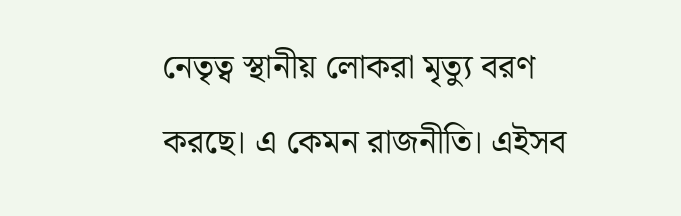নেতৃত্ব স্থানীয় লোকরা মৃত্যু বরণ করছে। এ কেমন রাজনীতি। এইসব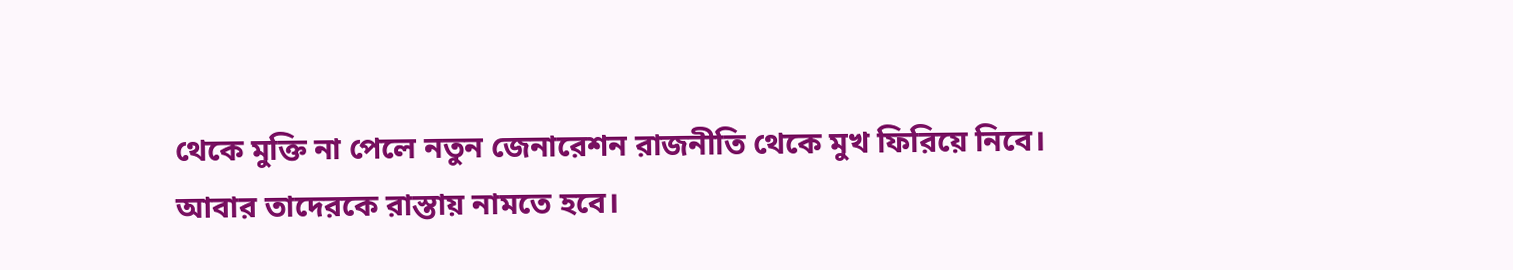থেকে মুক্তি না পেলে নতুন জেনারেশন রাজনীতি থেকে মুখ ফিরিয়ে নিবে। আবার তাদেরকে রাস্তায় নামতে হবে।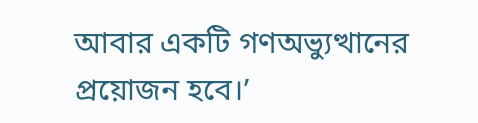আবার একটি গণঅভ্যুত্থানের প্রয়োজন হবে।’